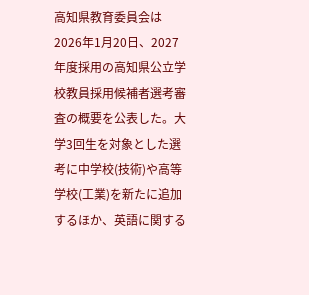高知県教育委員会は2026年1月20日、2027年度採用の高知県公立学校教員採用候補者選考審査の概要を公表した。大学3回生を対象とした選考に中学校(技術)や高等学校(工業)を新たに追加するほか、英語に関する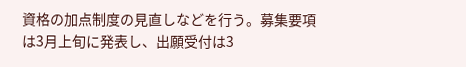資格の加点制度の見直しなどを行う。募集要項は3月上旬に発表し、出願受付は3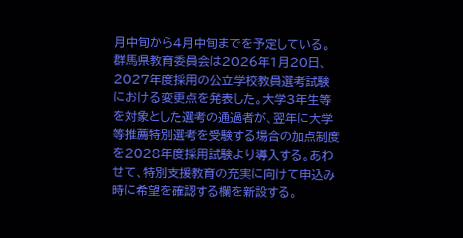月中旬から4月中旬までを予定している。
群馬県教育委員会は2026年1月20日、2027年度採用の公立学校教員選考試験における変更点を発表した。大学3年生等を対象とした選考の通過者が、翌年に大学等推薦特別選考を受験する場合の加点制度を2028年度採用試験より導入する。あわせて、特別支援教育の充実に向けて申込み時に希望を確認する欄を新設する。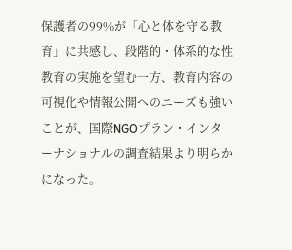保護者の99%が「心と体を守る教育」に共感し、段階的・体系的な性教育の実施を望む一方、教育内容の可視化や情報公開へのニーズも強いことが、国際NGOプラン・インターナショナルの調査結果より明らかになった。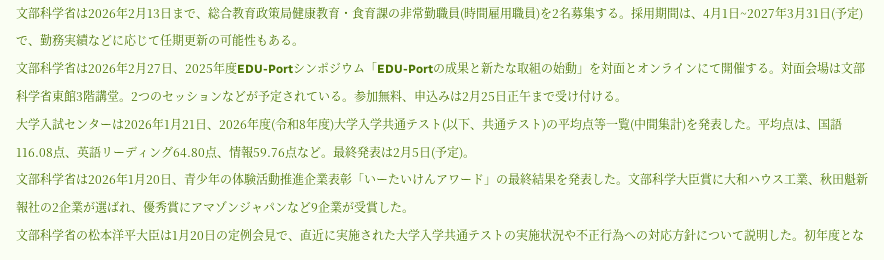文部科学省は2026年2月13日まで、総合教育政策局健康教育・食育課の非常勤職員(時間雇用職員)を2名募集する。採用期間は、4月1日~2027年3月31日(予定)で、勤務実績などに応じて任期更新の可能性もある。
文部科学省は2026年2月27日、2025年度EDU-Portシンポジウム「EDU-Portの成果と新たな取組の始動」を対面とオンラインにて開催する。対面会場は文部科学省東館3階講堂。2つのセッションなどが予定されている。参加無料、申込みは2月25日正午まで受け付ける。
大学入試センターは2026年1月21日、2026年度(令和8年度)大学入学共通テスト(以下、共通テスト)の平均点等一覧(中間集計)を発表した。平均点は、国語116.08点、英語リーディング64.80点、情報59.76点など。最終発表は2月5日(予定)。
文部科学省は2026年1月20日、青少年の体験活動推進企業表彰「いーたいけんアワード」の最終結果を発表した。文部科学大臣賞に大和ハウス工業、秋田魁新報社の2企業が選ばれ、優秀賞にアマゾンジャパンなど9企業が受賞した。
文部科学省の松本洋平大臣は1月20日の定例会見で、直近に実施された大学入学共通テストの実施状況や不正行為への対応方針について説明した。初年度とな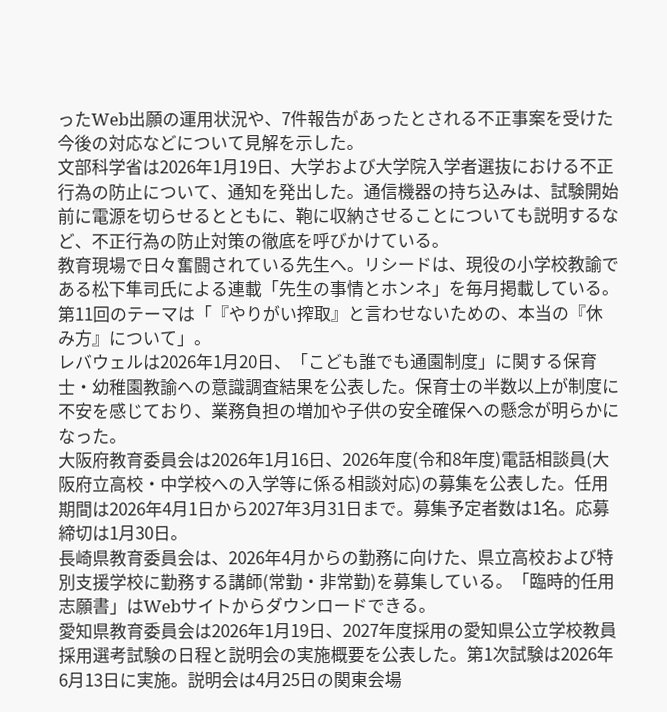ったWeb出願の運用状況や、7件報告があったとされる不正事案を受けた今後の対応などについて見解を示した。
文部科学省は2026年1月19日、大学および大学院入学者選抜における不正行為の防止について、通知を発出した。通信機器の持ち込みは、試験開始前に電源を切らせるとともに、鞄に収納させることについても説明するなど、不正行為の防止対策の徹底を呼びかけている。
教育現場で日々奮闘されている先生へ。リシードは、現役の小学校教諭である松下隼司氏による連載「先生の事情とホンネ」を毎月掲載している。第11回のテーマは「『やりがい搾取』と言わせないための、本当の『休み方』について」。
レバウェルは2026年1月20日、「こども誰でも通園制度」に関する保育士・幼稚園教諭への意識調査結果を公表した。保育士の半数以上が制度に不安を感じており、業務負担の増加や子供の安全確保への懸念が明らかになった。
大阪府教育委員会は2026年1月16日、2026年度(令和8年度)電話相談員(大阪府立高校・中学校への入学等に係る相談対応)の募集を公表した。任用期間は2026年4月1日から2027年3月31日まで。募集予定者数は1名。応募締切は1月30日。
長崎県教育委員会は、2026年4月からの勤務に向けた、県立高校および特別支援学校に勤務する講師(常勤・非常勤)を募集している。「臨時的任用志願書」はWebサイトからダウンロードできる。
愛知県教育委員会は2026年1月19日、2027年度採用の愛知県公立学校教員採用選考試験の日程と説明会の実施概要を公表した。第1次試験は2026年6月13日に実施。説明会は4月25日の関東会場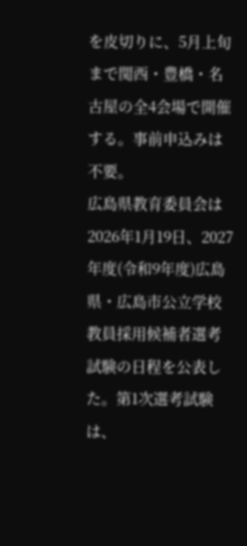を皮切りに、5月上旬まで関西・豊橋・名古屋の全4会場で開催する。事前申込みは不要。
広島県教育委員会は2026年1月19日、2027年度(令和9年度)広島県・広島市公立学校教員採用候補者選考試験の日程を公表した。第1次選考試験は、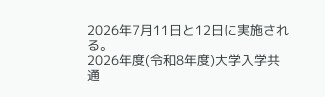2026年7月11日と12日に実施される。
2026年度(令和8年度)大学入学共通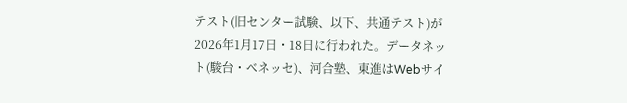テスト(旧センター試験、以下、共通テスト)が2026年1月17日・18日に行われた。データネット(駿台・ベネッセ)、河合塾、東進はWebサイ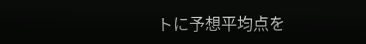トに予想平均点を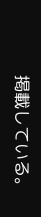掲載している。